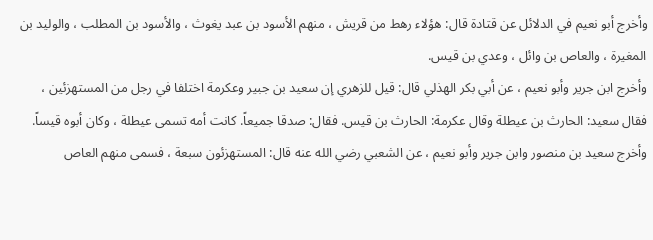وأخرج أبو نعيم في الدلائل عن قتادة قال: هؤلاء رهط من قريش ، منهم الأسود بن عبد يغوث ، والأسود بن المطلب ، والوليد بن المغيرة ، والعاص بن وائل ، وعدي بن قيس.
وأخرج ابن جرير وأبو نعيم ، عن أبي بكر الهذلي قال: قيل للزهري إن سعيد بن جبير وعكرمة اختلفا في رجل من المستهزئين ، فقال سعيد: الحارث بن عيطلة وقال عكرمة: الحارث بن قيس. فقال: صدقا جميعاً. كانت أمه تسمى عيطلة ، وكان أبوه قيساً.
وأخرج سعيد بن منصور وابن جرير وأبو نعيم ، عن الشعبي رضي الله عنه قال: المستهزئون سبعة ، فسمى منهم العاص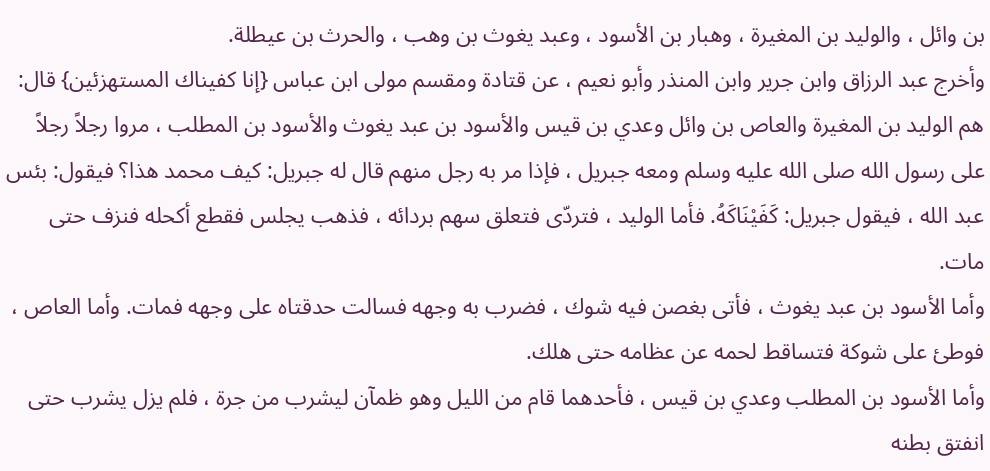بن وائل ، والوليد بن المغيرة ، وهبار بن الأسود ، وعبد يغوث بن وهب ، والحرث بن عيطلة.
وأخرج عبد الرزاق وابن جرير وابن المنذر وأبو نعيم ، عن قتادة ومقسم مولى ابن عباس {إنا كفيناك المستهزئين} قال: هم الوليد بن المغيرة والعاص بن وائل وعدي بن قيس والأسود بن عبد يغوث والأسود بن المطلب ، مروا رجلاً رجلاً على رسول الله صلى الله عليه وسلم ومعه جبريل ، فإذا مر به رجل منهم قال له جبريل: كيف محمد هذا؟ فيقول: بئس عبد الله ، فيقول جبريل: كَفَيْنَاكَهُ. فأما الوليد ، فتردّى فتعلق سهم بردائه ، فذهب يجلس فقطع أكحله فنزف حتى مات.
وأما الأسود بن عبد يغوث ، فأتى بغصن فيه شوك ، فضرب به وجهه فسالت حدقتاه على وجهه فمات. وأما العاص ، فوطئ على شوكة فتساقط لحمه عن عظامه حتى هلك.
وأما الأسود بن المطلب وعدي بن قيس ، فأحدهما قام من الليل وهو ظمآن ليشرب من جرة ، فلم يزل يشرب حتى انفتق بطنه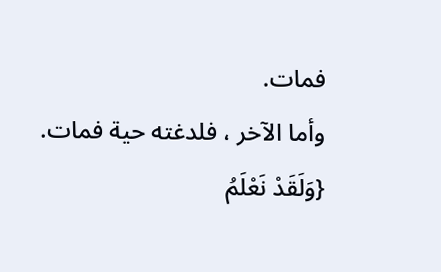فمات.
وأما الآخر ، فلدغته حية فمات.
{وَلَقَدْ نَعْلَمُ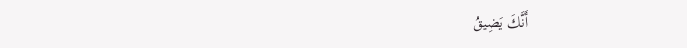أَنَّكَ يَضِيقُ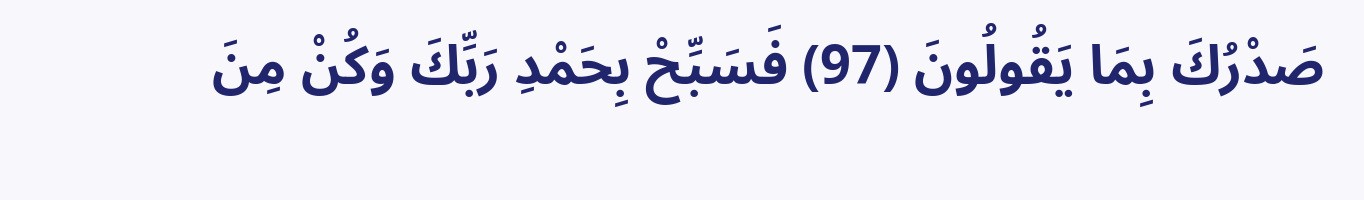صَدْرُكَ بِمَا يَقُولُونَ (97) فَسَبِّحْ بِحَمْدِ رَبِّكَ وَكُنْ مِنَ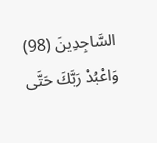السَّاجِدِينَ (98) وَاعْبُدْ رَبَّكَ حَتَّى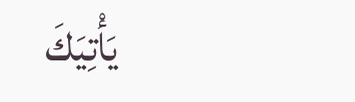يَأْتِيَكَ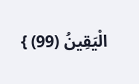الْيَقِينُ (99) }